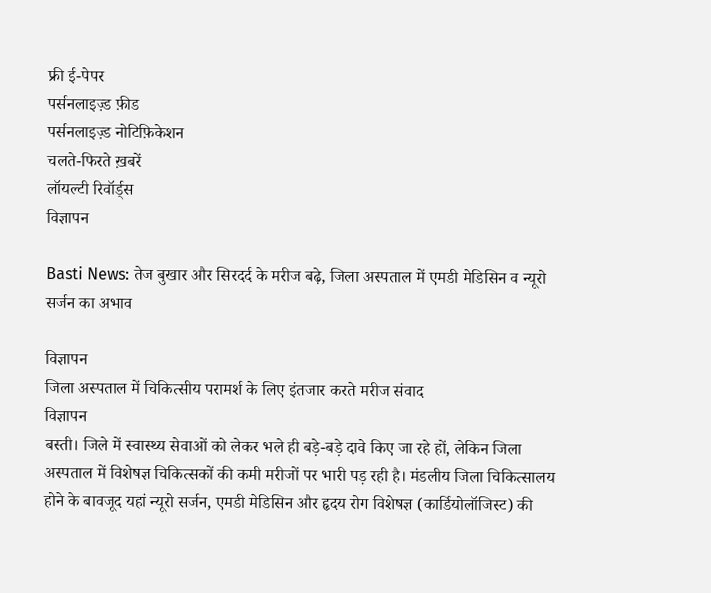फ्री ई-पेपर
पर्सनलाइज़्ड फ़ीड
पर्सनलाइज़्ड नोटिफ़िकेशन
चलते-फिरते ख़बरें
लॉयल्टी रिवॉर्ड्स
विज्ञापन

Basti News: तेज बुखार और सिरदर्द के मरीज बढ़े, जिला अस्पताल में एमडी मेडिसिन व न्यूरो सर्जन का अभाव

विज्ञापन
जिला अस्पताल में चिकित्सीय परामर्श के लिए इंतजार करते मरीज संवाद
विज्ञापन
बस्ती। जिले में स्वास्थ्य सेवाओं को लेकर भले ही बड़े-बड़े दावे किए जा रहे हों, लेकिन जिला अस्पताल में विशेषज्ञ चिकित्सकों की कमी मरीजों पर भारी पड़ रही है। मंडलीय जिला चिकित्सालय होने के बावजूद यहां न्यूरो सर्जन, एमडी मेडिसिन और हृदय रोग विशेषज्ञ (कार्डियोलॉजिस्ट) की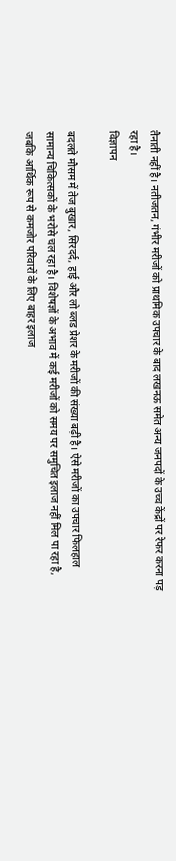तैनाती नहीं है। नतीजतन, गंभीर मरीजों को प्राथमिक उपचार के बाद लखनऊ समेत अन्य जनपदों के उच्च केंद्रों पर रेफर करना पड़ रहा है।
विज्ञापन

बदलते मौसम में तेज बुखार, सिरदर्द, हाई और लो ब्लड प्रेशर के मरीजों की संख्या बढ़ी है। ऐसे मरीजों का उपचार फिलहाल सामान्य चिकित्सकों के भरोसे चल रहा है। विशेषज्ञों के अभाव में कई मरीजों को समय पर समुचित इलाज नहीं मिल पा रहा है, जबकि आर्थिक रूप से कमजोर परिवारों के लिए बाहर इलाज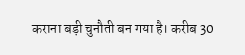कराना बड़ी चुनौती बन गया है। करीब 30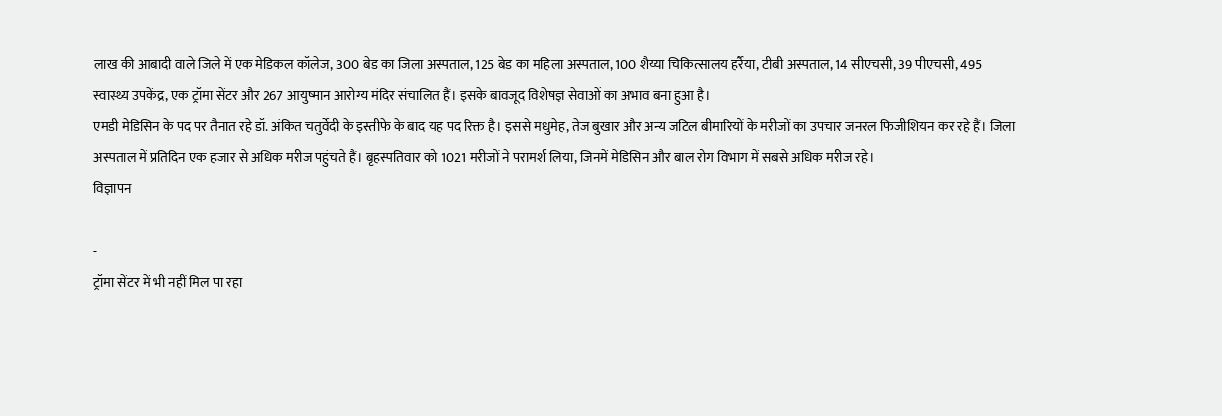लाख की आबादी वाले जिले में एक मेडिकल कॉलेज, 300 बेड का जिला अस्पताल, 125 बेड का महिला अस्पताल, 100 शैय्या चिकित्सालय हर्रैया, टीबी अस्पताल, 14 सीएचसी, 39 पीएचसी, 495 स्वास्थ्य उपकेंद्र, एक ट्रॉमा सेंटर और 267 आयुष्मान आरोग्य मंदिर संचालित हैं। इसके बावजूद विशेषज्ञ सेवाओं का अभाव बना हुआ है।
एमडी मेडिसिन के पद पर तैनात रहे डॉ. अंकित चतुर्वेदी के इस्तीफे के बाद यह पद रिक्त है। इससे मधुमेह, तेज बुखार और अन्य जटिल बीमारियों के मरीजों का उपचार जनरल फिजीशियन कर रहे हैं। जिला अस्पताल में प्रतिदिन एक हजार से अधिक मरीज पहुंचते हैं। बृहस्पतिवार को 1021 मरीजों ने परामर्श लिया, जिनमें मेडिसिन और बाल रोग विभाग में सबसे अधिक मरीज रहे।
विज्ञापन

-
ट्रॉमा सेंटर में भी नहीं मिल पा रहा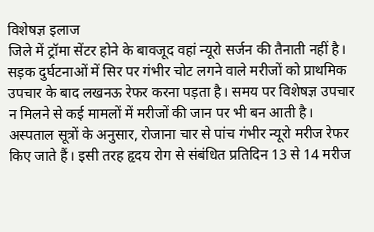विशेषज्ञ इलाज
जिले में ट्रॉमा सेंटर होने के बावजूद वहां न्यूरो सर्जन की तैनाती नहीं है। सड़क दुर्घटनाओं में सिर पर गंभीर चोट लगने वाले मरीजों को प्राथमिक उपचार के बाद लखनऊ रेफर करना पड़ता है। समय पर विशेषज्ञ उपचार न मिलने से कई मामलों में मरीजों की जान पर भी बन आती है। अस्पताल सूत्रों के अनुसार, रोजाना चार से पांच गंभीर न्यूरो मरीज रेफर किए जाते हैं। इसी तरह हृदय रोग से संबंधित प्रतिदिन 13 से 14 मरीज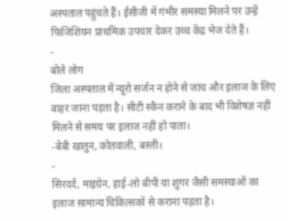अस्पताल पहुंचते हैं। ईसीजी में गंभीर समस्या मिलने पर उन्हें फिजिशियन प्राथमिक उपचार देकर उच्च केंद्र भेज देते हैं।
-
बोले लोग
जिला अस्पताल में न्यूरो सर्जन न होने से जांच और इलाज के लिए बाहर जाना पड़ता है। सीटी स्कैन कराने के बाद भी विशेषज्ञ नहीं मिलने से समय पर इलाज नहीं हो पाता।
-बेबी खातुन, कोतवाली, बस्ती।
-
सिरदर्द, माइग्रेन, हाई-लो बीपी या शुगर जैसी समस्याओं का इलाज सामान्य चिकित्सकों से कराना पड़ता है।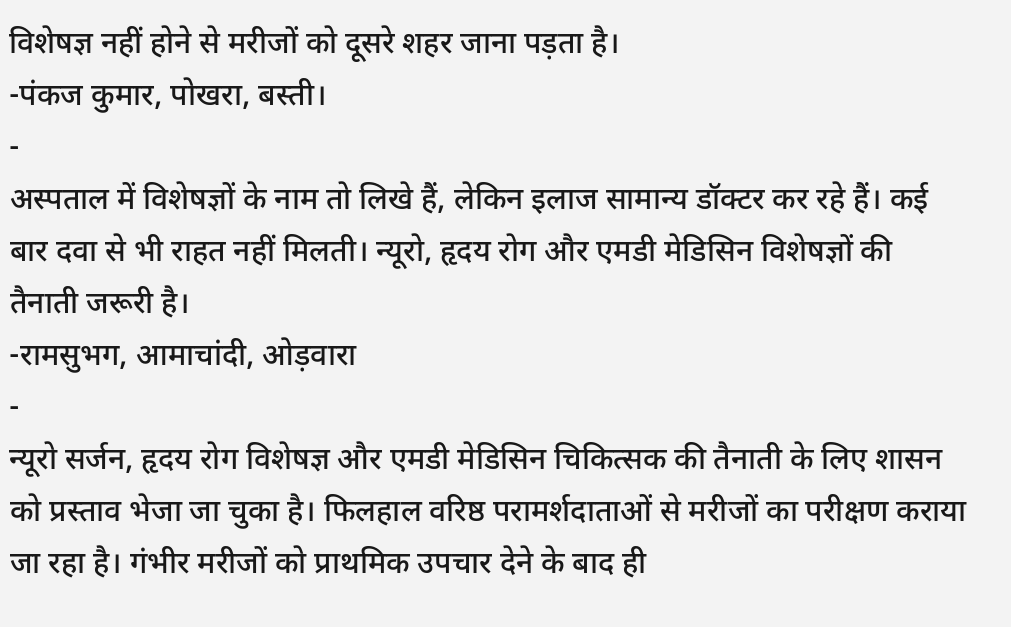विशेषज्ञ नहीं होने से मरीजों को दूसरे शहर जाना पड़ता है।
-पंकज कुमार, पोखरा, बस्ती।
-
अस्पताल में विशेषज्ञों के नाम तो लिखे हैं, लेकिन इलाज सामान्य डॉक्टर कर रहे हैं। कई बार दवा से भी राहत नहीं मिलती। न्यूरो, हृदय रोग और एमडी मेडिसिन विशेषज्ञों की तैनाती जरूरी है।
-रामसुभग, आमाचांदी, ओड़वारा
-
न्यूरो सर्जन, हृदय रोग विशेषज्ञ और एमडी मेडिसिन चिकित्सक की तैनाती के लिए शासन को प्रस्ताव भेजा जा चुका है। फिलहाल वरिष्ठ परामर्शदाताओं से मरीजों का परीक्षण कराया जा रहा है। गंभीर मरीजों को प्राथमिक उपचार देने के बाद ही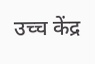उच्च केंद्र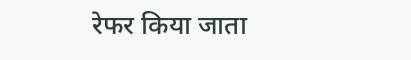रेफर किया जाता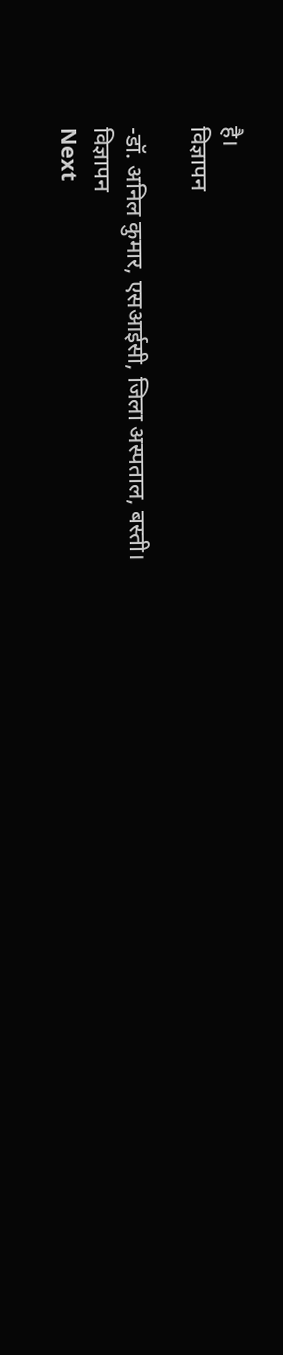है।
विज्ञापन

-डॉ. अनिल कुमार, एसआईसी, जिला अस्पताल, बस्ती।
विज्ञापन
Next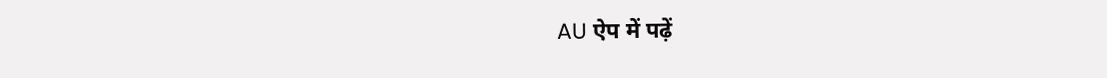AU ऐप में पढ़ें